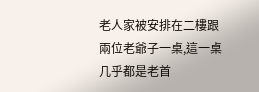老人家被安排在二樓跟兩位老爺子一桌,這一桌几乎都是老首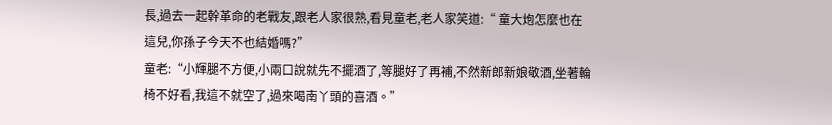長,過去一起幹革命的老戰友,跟老人家很熟,看見童老,老人家笑道:“ 童大炮怎麼也在這兒,你孫子今天不也結婚嗎?”
童老:“小輝腿不方便,小兩口說就先不擺酒了,等腿好了再補,不然新郎新娘敬酒,坐著輪椅不好看,我這不就空了,過來喝南丫頭的喜酒。”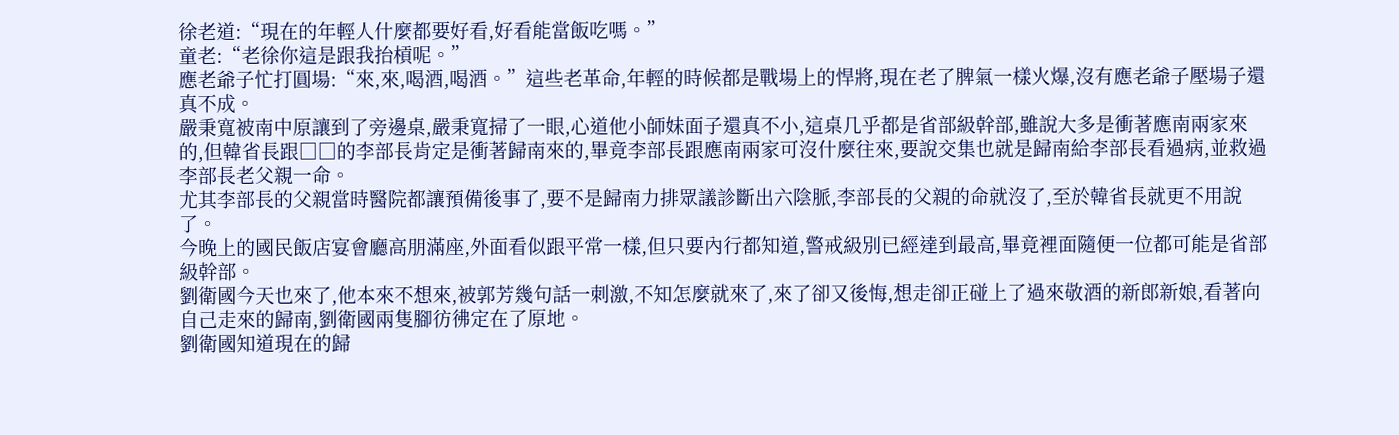徐老道:“現在的年輕人什麼都要好看,好看能當飯吃嗎。”
童老:“老徐你這是跟我抬槓呢。”
應老爺子忙打圓場:“來,來,喝酒,喝酒。”這些老革命,年輕的時候都是戰場上的悍將,現在老了脾氣一樣火爆,沒有應老爺子壓場子還真不成。
嚴秉寬被南中原讓到了旁邊桌,嚴秉寬掃了一眼,心道他小師妹面子還真不小,這桌几乎都是省部級幹部,雖說大多是衝著應南兩家來的,但韓省長跟□□的李部長肯定是衝著歸南來的,畢竟李部長跟應南兩家可沒什麼往來,要說交集也就是歸南給李部長看過病,並救過李部長老父親一命。
尤其李部長的父親當時醫院都讓預備後事了,要不是歸南力排眾議診斷出六陰脈,李部長的父親的命就沒了,至於韓省長就更不用說了。
今晚上的國民飯店宴會廳高朋滿座,外面看似跟平常一樣,但只要內行都知道,警戒級別已經達到最高,畢竟裡面隨便一位都可能是省部級幹部。
劉衛國今天也來了,他本來不想來,被郭芳幾句話一刺激,不知怎麼就來了,來了卻又後悔,想走卻正碰上了過來敬酒的新郎新娘,看著向自己走來的歸南,劉衛國兩隻腳彷彿定在了原地。
劉衛國知道現在的歸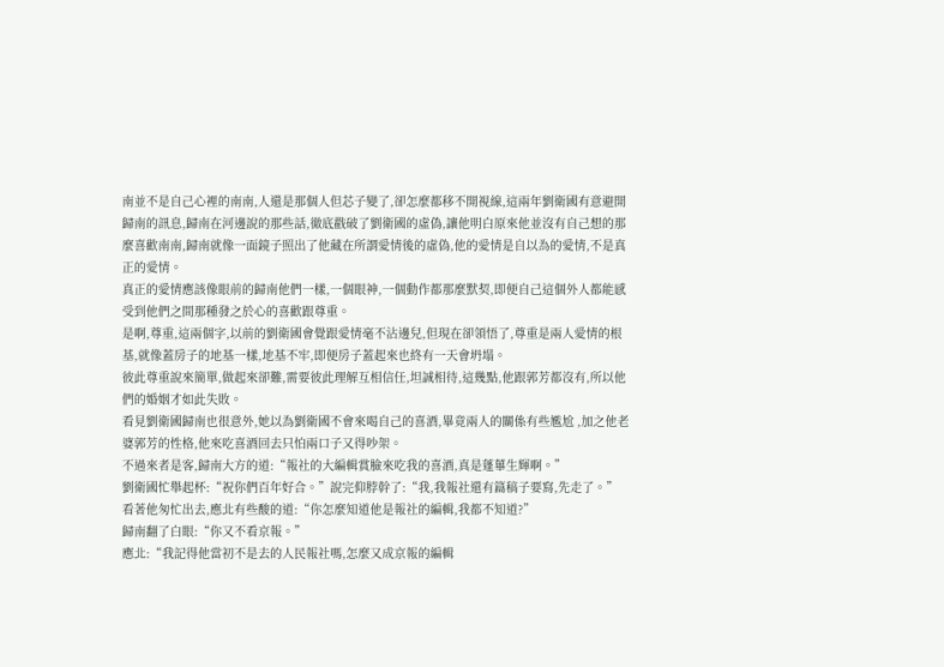南並不是自己心裡的南南,人還是那個人但芯子變了,卻怎麼都移不開視線,這兩年劉衛國有意避開歸南的訊息,歸南在河邊說的那些話,徹底戳破了劉衛國的虛偽,讓他明白原來他並沒有自己想的那麼喜歡南南,歸南就像一面鏡子照出了他藏在所謂愛情後的虛偽,他的愛情是自以為的愛情,不是真正的愛情。
真正的愛情應該像眼前的歸南他們一樣,一個眼神,一個動作都那麼默契,即便自己這個外人都能感受到他們之間那種發之於心的喜歡跟尊重。
是啊,尊重,這兩個字,以前的劉衛國會覺跟愛情毫不沾邊兒,但現在卻領悟了,尊重是兩人愛情的根基,就像蓋房子的地基一樣,地基不牢,即便房子蓋起來也終有一天會坍塌。
彼此尊重說來簡單,做起來卻難,需要彼此理解互相信任,坦誠相待,這幾點,他跟郭芳都沒有,所以他們的婚姻才如此失敗。
看見劉衛國歸南也很意外,她以為劉衛國不會來喝自己的喜酒,畢竟兩人的關係有些尷尬 ,加之他老婆郭芳的性格,他來吃喜酒回去只怕兩口子又得吵架。
不過來者是客,歸南大方的道:“報社的大編輯賞臉來吃我的喜酒,真是蓬蓽生輝啊。”
劉衛國忙舉起杯:“祝你們百年好合。”說完仰脖幹了:“我,我報社還有篇稿子要寫,先走了。”
看著他匆忙出去,應北有些酸的道:“你怎麼知道他是報社的編輯,我都不知道?”
歸南翻了白眼:“你又不看京報。”
應北:“我記得他當初不是去的人民報社嗎,怎麼又成京報的編輯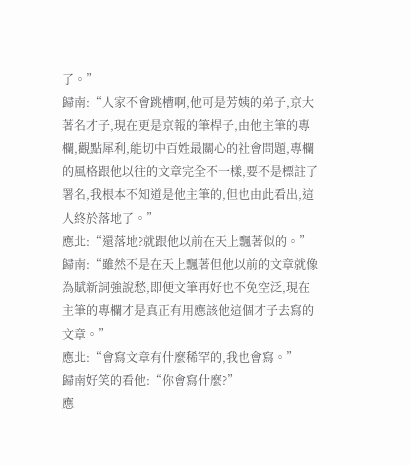了。”
歸南:“人家不會跳槽啊,他可是芳姨的弟子,京大著名才子,現在更是京報的筆桿子,由他主筆的專欄,觀點犀利,能切中百姓最關心的社會問題,專欄的風格跟他以往的文章完全不一樣,要不是標註了署名,我根本不知道是他主筆的,但也由此看出,這人終於落地了。”
應北:“還落地?就跟他以前在天上飄著似的。”
歸南:“雖然不是在天上飄著但他以前的文章就像為賦新詞強說愁,即便文筆再好也不免空泛,現在主筆的專欄才是真正有用應該他這個才子去寫的文章。”
應北:“會寫文章有什麼稀罕的,我也會寫。”
歸南好笑的看他:“你會寫什麼?”
應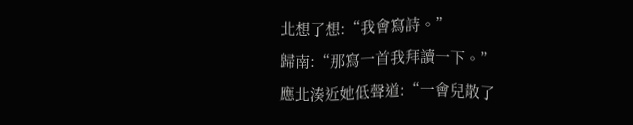北想了想:“我會寫詩。”
歸南:“那寫一首我拜讀一下。”
應北湊近她低聲道:“一會兒散了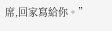席,回家寫給你。”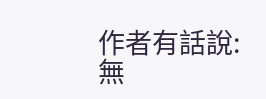作者有話說:
無